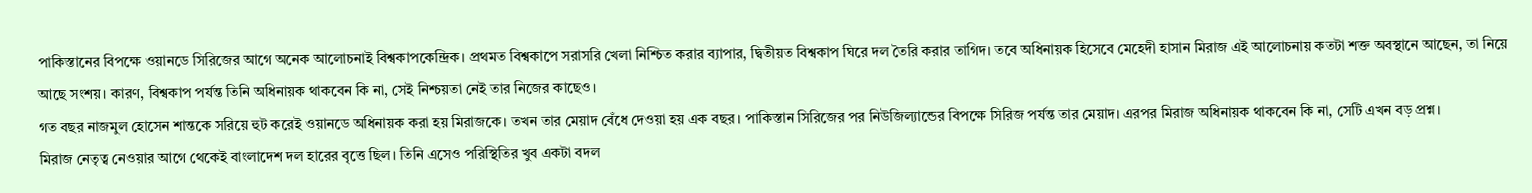পাকিস্তানের বিপক্ষে ওয়ানডে সিরিজের আগে অনেক আলোচনাই বিশ্বকাপকেন্দ্রিক। প্রথমত বিশ্বকাপে সরাসরি খেলা নিশ্চিত করার ব্যাপার, দ্বিতীয়ত বিশ্বকাপ ঘিরে দল তৈরি করার তাগিদ। তবে অধিনায়ক হিসেবে মেহেদী হাসান মিরাজ এই আলোচনায় কতটা শক্ত অবস্থানে আছেন, তা নিয়ে আছে সংশয়। কারণ, বিশ্বকাপ পর্যন্ত তিনি অধিনায়ক থাকবেন কি না, সেই নিশ্চয়তা নেই তার নিজের কাছেও।
গত বছর নাজমুল হোসেন শান্তকে সরিয়ে হুট করেই ওয়ানডে অধিনায়ক করা হয় মিরাজকে। তখন তার মেয়াদ বেঁধে দেওয়া হয় এক বছর। পাকিস্তান সিরিজের পর নিউজিল্যান্ডের বিপক্ষে সিরিজ পর্যন্ত তার মেয়াদ। এরপর মিরাজ অধিনায়ক থাকবেন কি না, সেটি এখন বড় প্রশ্ন।
মিরাজ নেতৃত্ব নেওয়ার আগে থেকেই বাংলাদেশ দল হারের বৃত্তে ছিল। তিনি এসেও পরিস্থিতির খুব একটা বদল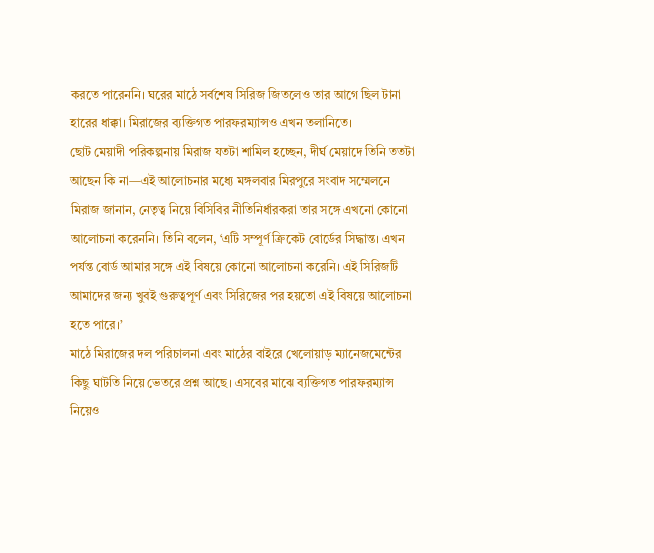করতে পারেননি। ঘরের মাঠে সর্বশেষ সিরিজ জিতলেও তার আগে ছিল টানা হারের ধাক্কা। মিরাজের ব্যক্তিগত পারফরম্যান্সও এখন তলানিতে।
ছোট মেয়াদী পরিকল্পনায় মিরাজ যতটা শামিল হচ্ছেন, দীর্ঘ মেয়াদে তিনি ততটা আছেন কি না—এই আলোচনার মধ্যে মঙ্গলবার মিরপুরে সংবাদ সম্মেলনে মিরাজ জানান, নেতৃত্ব নিয়ে বিসিবির নীতিনির্ধারকরা তার সঙ্গে এখনো কোনো আলোচনা করেননি। তিনি বলেন, ‘এটি সম্পূর্ণ ক্রিকেট বোর্ডের সিদ্ধান্ত। এখন পর্যন্ত বোর্ড আমার সঙ্গে এই বিষয়ে কোনো আলোচনা করেনি। এই সিরিজটি আমাদের জন্য খুবই গুরুত্বপূর্ণ এবং সিরিজের পর হয়তো এই বিষয়ে আলোচনা হতে পারে।’
মাঠে মিরাজের দল পরিচালনা এবং মাঠের বাইরে খেলোয়াড় ম্যানেজমেন্টের কিছু ঘাটতি নিয়ে ভেতরে প্রশ্ন আছে। এসবের মাঝে ব্যক্তিগত পারফরম্যান্স নিয়েও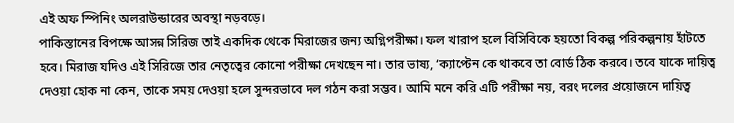এই অফ স্পিনিং অলরাউন্ডারের অবস্থা নড়বড়ে।
পাকিস্তানের বিপক্ষে আসন্ন সিরিজ তাই একদিক থেকে মিরাজের জন্য অগ্নিপরীক্ষা। ফল খারাপ হলে বিসিবিকে হয়তো বিকল্প পরিকল্পনায় হাঁটতে হবে। মিরাজ যদিও এই সিরিজে তার নেতৃত্বের কোনো পরীক্ষা দেখছেন না। তার ভাষ্য, ‘ক্যাপ্টেন কে থাকবে তা বোর্ড ঠিক করবে। তবে যাকে দায়িত্ব দেওয়া হোক না কেন, তাকে সময় দেওয়া হলে সুন্দরভাবে দল গঠন করা সম্ভব। আমি মনে করি এটি পরীক্ষা নয়, বরং দলের প্রয়োজনে দায়িত্ব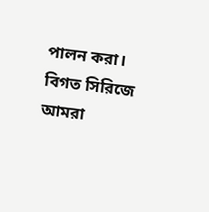পালন করা। বিগত সিরিজে আমরা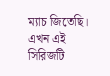ম্যাচ জিতেছি। এখন এই সিরিজটি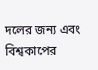দলের জন্য এবং বিশ্বকাপের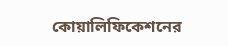কোয়ালিফিকেশনের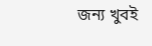জন্য খুবই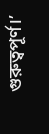গুরুত্বপূর্ণ।’